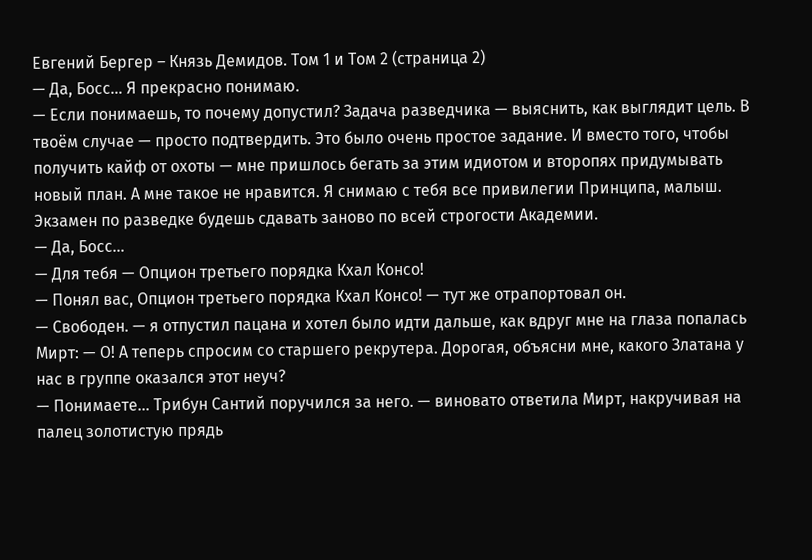Евгений Бергер – Князь Демидов. Том 1 и Том 2 (страница 2)
— Да, Босс… Я прекрасно понимаю.
— Если понимаешь, то почему допустил? Задача разведчика — выяснить, как выглядит цель. В твоём случае — просто подтвердить. Это было очень простое задание. И вместо того, чтобы получить кайф от охоты — мне пришлось бегать за этим идиотом и второпях придумывать новый план. А мне такое не нравится. Я снимаю с тебя все привилегии Принципа, малыш. Экзамен по разведке будешь сдавать заново по всей строгости Академии.
— Да, Босс…
— Для тебя — Опцион третьего порядка Кхал Консо!
— Понял вас, Опцион третьего порядка Кхал Консо! — тут же отрапортовал он.
— Свободен. — я отпустил пацана и хотел было идти дальше, как вдруг мне на глаза попалась Мирт: — О! А теперь спросим со старшего рекрутера. Дорогая, объясни мне, какого Златана у нас в группе оказался этот неуч?
— Понимаете… Трибун Сантий поручился за него. — виновато ответила Мирт, накручивая на палец золотистую прядь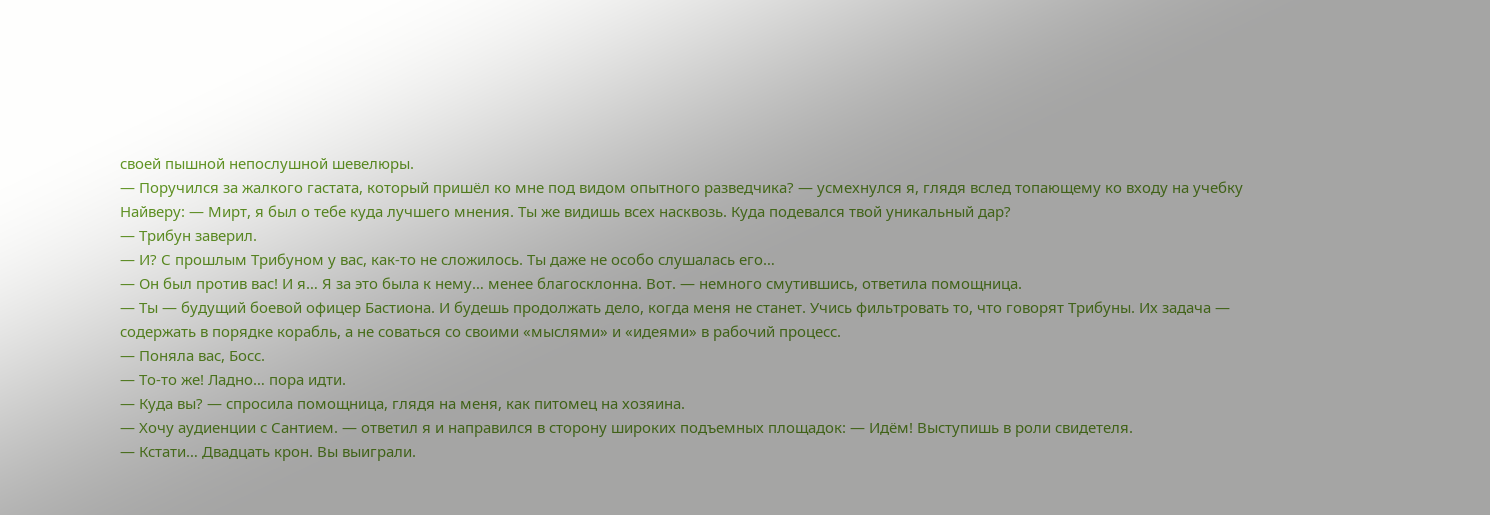своей пышной непослушной шевелюры.
— Поручился за жалкого гастата, который пришёл ко мне под видом опытного разведчика? — усмехнулся я, глядя вслед топающему ко входу на учебку Найверу: — Мирт, я был о тебе куда лучшего мнения. Ты же видишь всех насквозь. Куда подевался твой уникальный дар?
— Трибун заверил.
— И? С прошлым Трибуном у вас, как-то не сложилось. Ты даже не особо слушалась его…
— Он был против вас! И я… Я за это была к нему… менее благосклонна. Вот. — немного смутившись, ответила помощница.
— Ты — будущий боевой офицер Бастиона. И будешь продолжать дело, когда меня не станет. Учись фильтровать то, что говорят Трибуны. Их задача — содержать в порядке корабль, а не соваться со своими «мыслями» и «идеями» в рабочий процесс.
— Поняла вас, Босс.
— То-то же! Ладно… пора идти.
— Куда вы? — спросила помощница, глядя на меня, как питомец на хозяина.
— Хочу аудиенции с Сантием. — ответил я и направился в сторону широких подъемных площадок: — Идём! Выступишь в роли свидетеля.
— Кстати… Двадцать крон. Вы выиграли.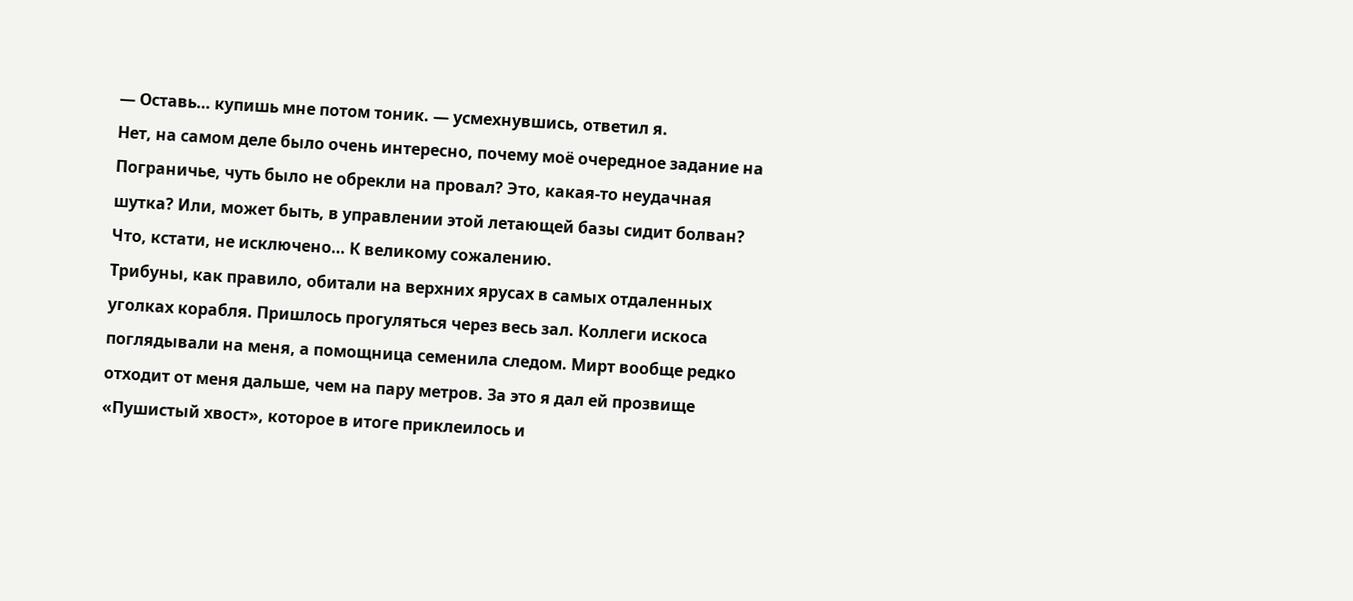— Оставь… купишь мне потом тоник. — усмехнувшись, ответил я.
Нет, на самом деле было очень интересно, почему моё очередное задание на Пограничье, чуть было не обрекли на провал? Это, какая-то неудачная шутка? Или, может быть, в управлении этой летающей базы сидит болван? Что, кстати, не исключено… К великому сожалению.
Трибуны, как правило, обитали на верхних ярусах в самых отдаленных уголках корабля. Пришлось прогуляться через весь зал. Коллеги искоса поглядывали на меня, а помощница семенила следом. Мирт вообще редко отходит от меня дальше, чем на пару метров. За это я дал ей прозвище «Пушистый хвост», которое в итоге приклеилось и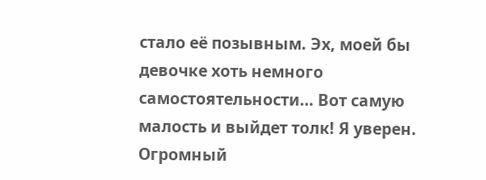стало её позывным. Эх, моей бы девочке хоть немного самостоятельности… Вот самую малость и выйдет толк! Я уверен.
Огромный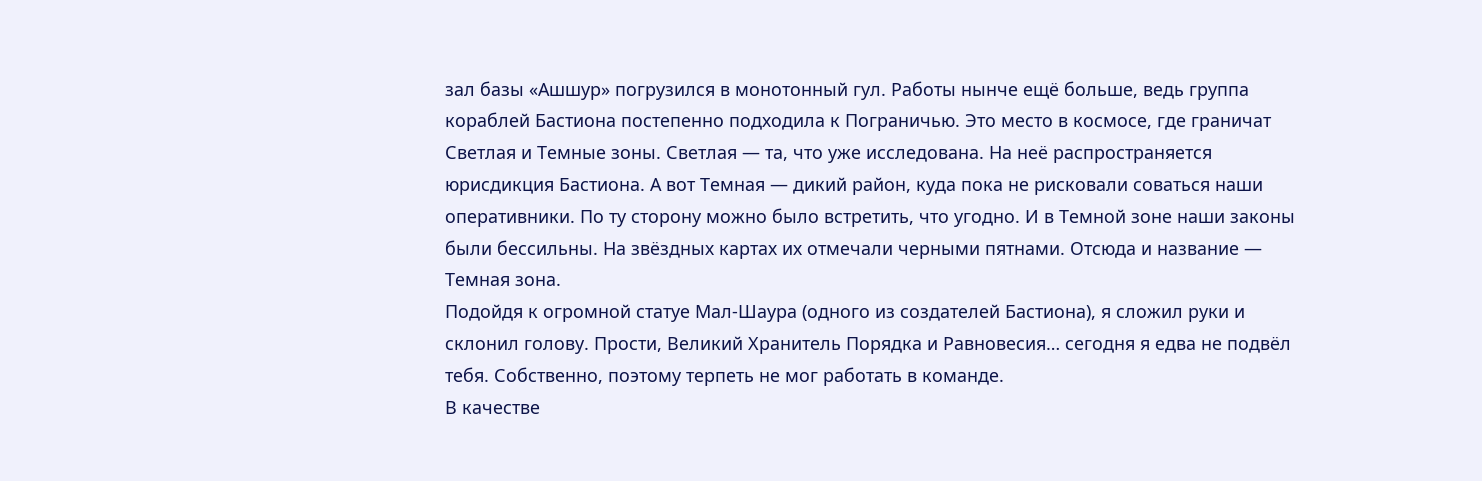зал базы «Ашшур» погрузился в монотонный гул. Работы нынче ещё больше, ведь группа кораблей Бастиона постепенно подходила к Пограничью. Это место в космосе, где граничат Светлая и Темные зоны. Светлая — та, что уже исследована. На неё распространяется юрисдикция Бастиона. А вот Темная — дикий район, куда пока не рисковали соваться наши оперативники. По ту сторону можно было встретить, что угодно. И в Темной зоне наши законы были бессильны. На звёздных картах их отмечали черными пятнами. Отсюда и название — Темная зона.
Подойдя к огромной статуе Мал-Шаура (одного из создателей Бастиона), я сложил руки и склонил голову. Прости, Великий Хранитель Порядка и Равновесия… сегодня я едва не подвёл тебя. Собственно, поэтому терпеть не мог работать в команде.
В качестве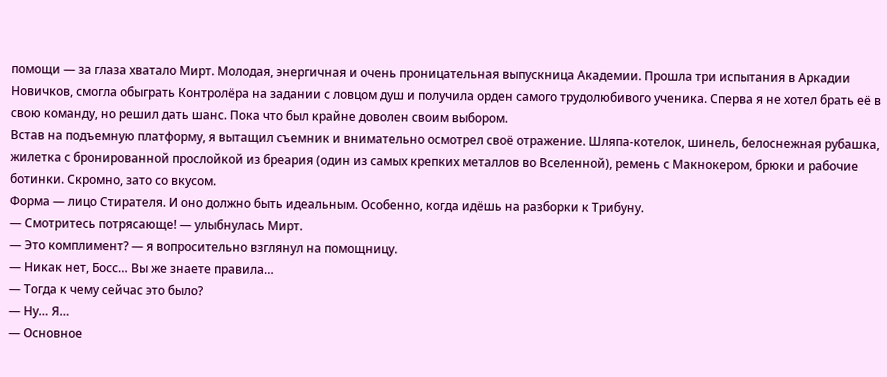помощи — за глаза хватало Мирт. Молодая, энергичная и очень проницательная выпускница Академии. Прошла три испытания в Аркадии Новичков, смогла обыграть Контролёра на задании с ловцом душ и получила орден самого трудолюбивого ученика. Сперва я не хотел брать её в свою команду, но решил дать шанс. Пока что был крайне доволен своим выбором.
Встав на подъемную платформу, я вытащил съемник и внимательно осмотрел своё отражение. Шляпа-котелок, шинель, белоснежная рубашка, жилетка с бронированной прослойкой из бреария (один из самых крепких металлов во Вселенной), ремень с Макнокером, брюки и рабочие ботинки. Скромно, зато со вкусом.
Форма — лицо Стирателя. И оно должно быть идеальным. Особенно, когда идёшь на разборки к Трибуну.
— Смотритесь потрясающе! — улыбнулась Мирт.
— Это комплимент? — я вопросительно взглянул на помощницу.
— Никак нет, Босс… Вы же знаете правила…
— Тогда к чему сейчас это было?
— Ну… Я…
— Основное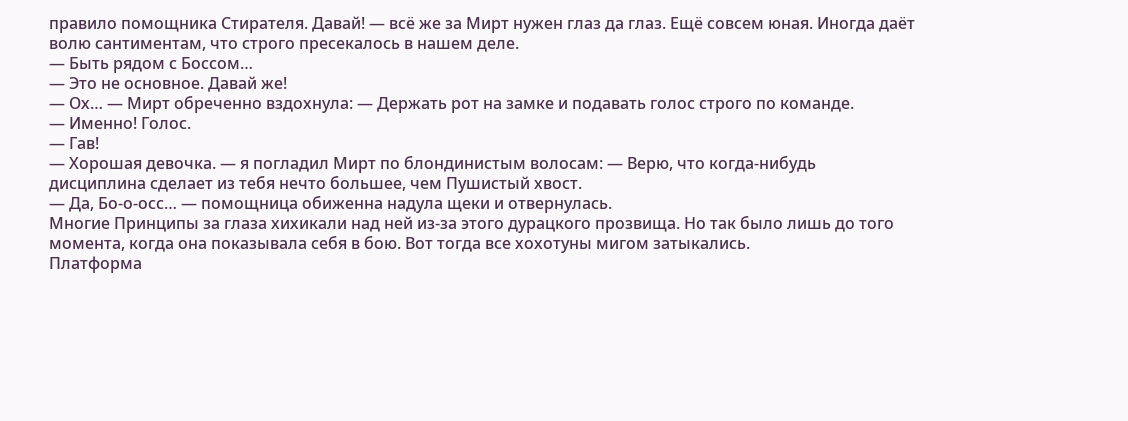правило помощника Стирателя. Давай! — всё же за Мирт нужен глаз да глаз. Ещё совсем юная. Иногда даёт волю сантиментам, что строго пресекалось в нашем деле.
— Быть рядом с Боссом…
— Это не основное. Давай же!
— Ох… — Мирт обреченно вздохнула: — Держать рот на замке и подавать голос строго по команде.
— Именно! Голос.
— Гав!
— Хорошая девочка. — я погладил Мирт по блондинистым волосам: — Верю, что когда-нибудь дисциплина сделает из тебя нечто большее, чем Пушистый хвост.
— Да, Бо-о-осс… — помощница обиженна надула щеки и отвернулась.
Многие Принципы за глаза хихикали над ней из-за этого дурацкого прозвища. Но так было лишь до того момента, когда она показывала себя в бою. Вот тогда все хохотуны мигом затыкались.
Платформа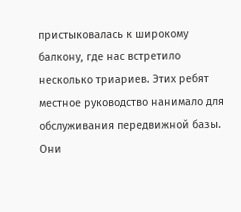пристыковалась к широкому балкону, где нас встретило несколько триариев. Этих ребят местное руководство нанимало для обслуживания передвижной базы. Они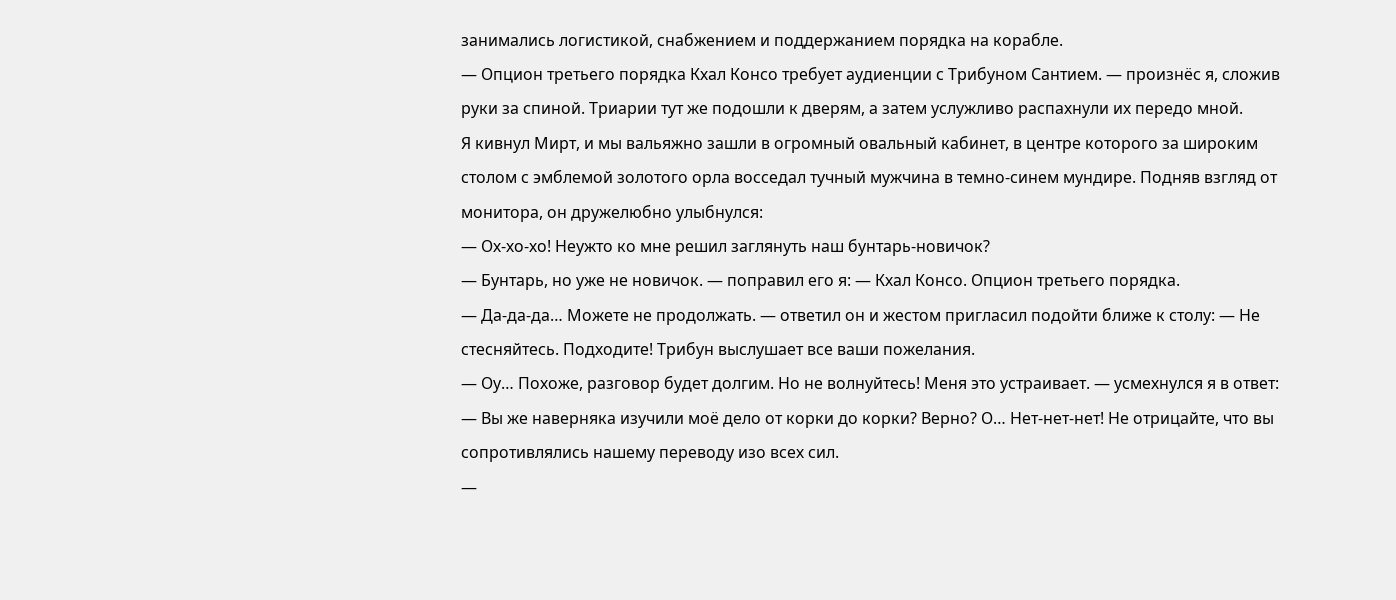занимались логистикой, снабжением и поддержанием порядка на корабле.
— Опцион третьего порядка Кхал Консо требует аудиенции с Трибуном Сантием. — произнёс я, сложив руки за спиной. Триарии тут же подошли к дверям, а затем услужливо распахнули их передо мной.
Я кивнул Мирт, и мы вальяжно зашли в огромный овальный кабинет, в центре которого за широким столом с эмблемой золотого орла восседал тучный мужчина в темно-синем мундире. Подняв взгляд от монитора, он дружелюбно улыбнулся:
— Ох-хо-хо! Неужто ко мне решил заглянуть наш бунтарь-новичок?
— Бунтарь, но уже не новичок. — поправил его я: — Кхал Консо. Опцион третьего порядка.
— Да-да-да… Можете не продолжать. — ответил он и жестом пригласил подойти ближе к столу: — Не стесняйтесь. Подходите! Трибун выслушает все ваши пожелания.
— Оу… Похоже, разговор будет долгим. Но не волнуйтесь! Меня это устраивает. — усмехнулся я в ответ: — Вы же наверняка изучили моё дело от корки до корки? Верно? О… Нет-нет-нет! Не отрицайте, что вы сопротивлялись нашему переводу изо всех сил.
—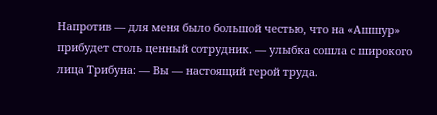Напротив — для меня было большой честью, что на «Ашшур» прибудет столь ценный сотрудник. — улыбка сошла с широкого лица Трибуна: — Вы — настоящий герой труда.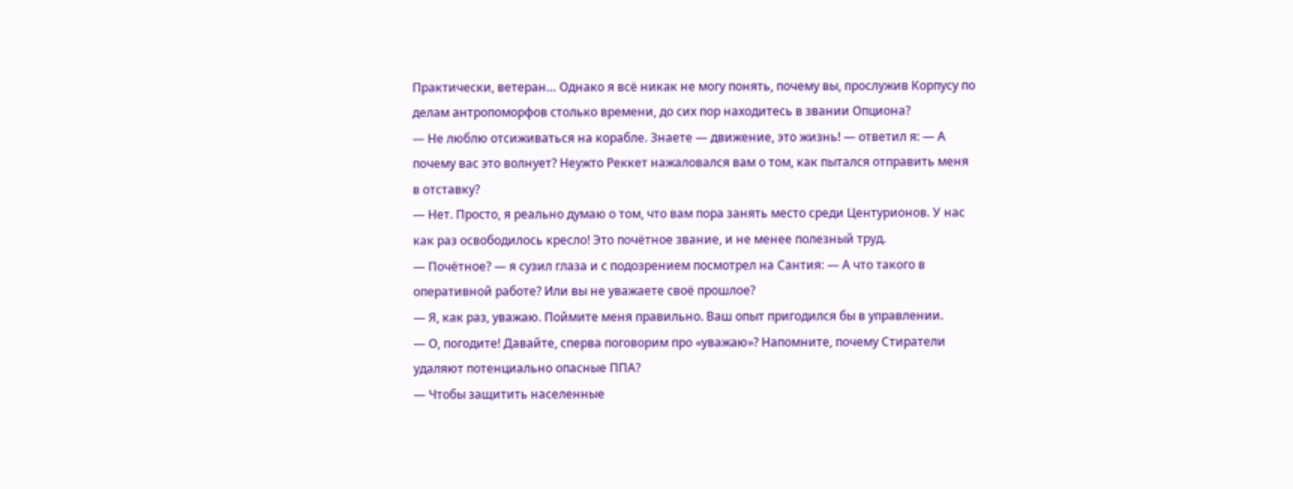Практически, ветеран… Однако я всё никак не могу понять, почему вы, прослужив Корпусу по делам антропоморфов столько времени, до сих пор находитесь в звании Опциона?
— Не люблю отсиживаться на корабле. Знаете — движение, это жизнь! — ответил я: — А почему вас это волнует? Неужто Реккет нажаловался вам о том, как пытался отправить меня в отставку?
— Нет. Просто, я реально думаю о том, что вам пора занять место среди Центурионов. У нас как раз освободилось кресло! Это почётное звание, и не менее полезный труд.
— Почётное? — я сузил глаза и с подозрением посмотрел на Сантия: — А что такого в оперативной работе? Или вы не уважаете своё прошлое?
— Я, как раз, уважаю. Поймите меня правильно. Ваш опыт пригодился бы в управлении.
— О, погодите! Давайте, сперва поговорим про «уважаю»? Напомните, почему Стиратели удаляют потенциально опасные ППА?
— Чтобы защитить населенные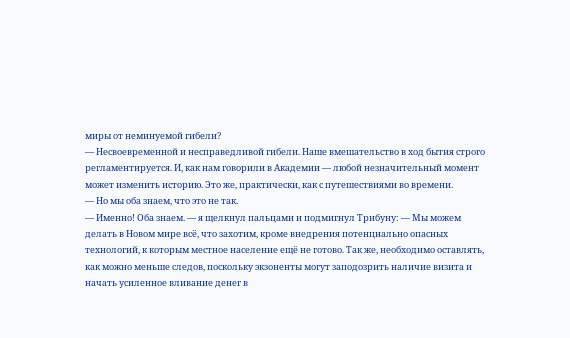миры от неминуемой гибели?
— Несвоевременной и несправедливой гибели. Наше вмешательство в ход бытия строго регламентируется. И, как нам говорили в Академии — любой незначительный момент может изменить историю. Это же, практически, как с путешествиями во времени.
— Но мы оба знаем, что это не так.
— Именно! Оба знаем. — я щелкнул пальцами и подмигнул Трибуну: — Мы можем делать в Новом мире всё, что захотим, кроме внедрения потенциально опасных технологий, к которым местное население ещё не готово. Так же, необходимо оставлять, как можно меньше следов, поскольку экзоненты могут заподозрить наличие визита и начать усиленное вливание денег в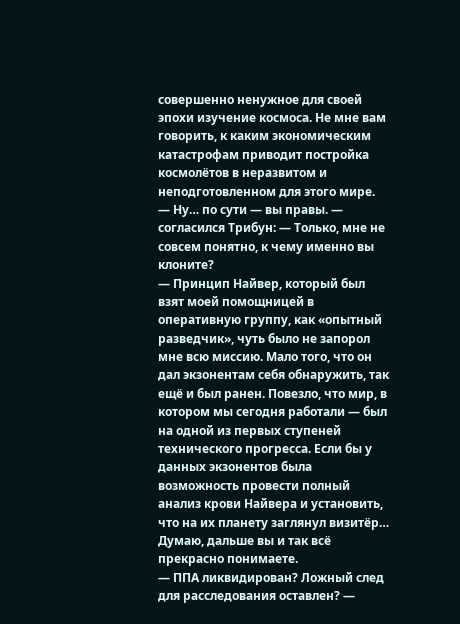совершенно ненужное для своей эпохи изучение космоса. Не мне вам говорить, к каким экономическим катастрофам приводит постройка космолётов в неразвитом и неподготовленном для этого мире.
— Ну… по сути — вы правы. — согласился Трибун: — Только, мне не совсем понятно, к чему именно вы клоните?
— Принцип Найвер, который был взят моей помощницей в оперативную группу, как «опытный разведчик», чуть было не запорол мне всю миссию. Мало того, что он дал экзонентам себя обнаружить, так ещё и был ранен. Повезло, что мир, в котором мы сегодня работали — был на одной из первых ступеней технического прогресса. Если бы у данных экзонентов была возможность провести полный анализ крови Найвера и установить, что на их планету заглянул визитёр… Думаю, дальше вы и так всё прекрасно понимаете.
— ППА ликвидирован? Ложный след для расследования оставлен? —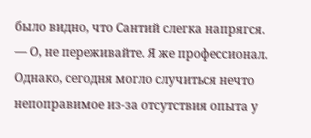было видно, что Сантий слегка напрягся.
— О, не переживайте. Я же профессионал. Однако, сегодня могло случиться нечто непоправимое из-за отсутствия опыта у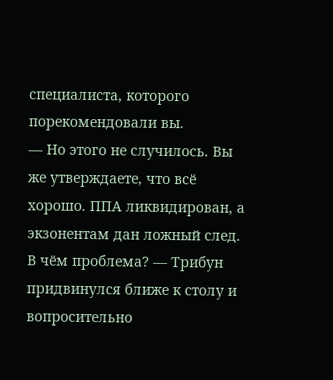специалиста, которого порекомендовали вы.
— Но этого не случилось. Вы же утверждаете, что всё хорошо. ППА ликвидирован, а экзонентам дан ложный след. В чём проблема? — Трибун придвинулся ближе к столу и вопросительно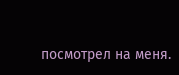посмотрел на меня.